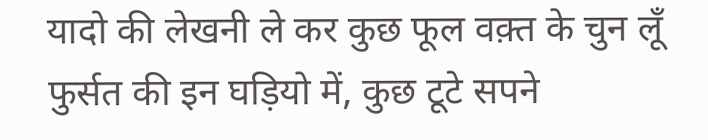यादो की लेखनी ले कर कुछ फूल वक़्त के चुन लूँ
फुर्सत की इन घड़ियो में, कुछ टूटे सपने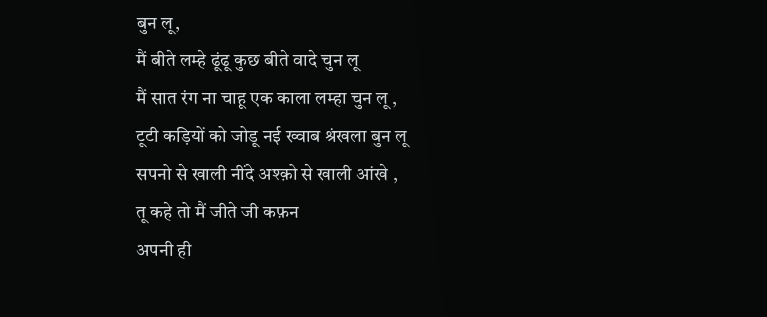बुन लू,
मैं बीते लम्हे ढूंढू कुछ बीते वादे चुन लू
मैं सात रंग ना चाहू एक काला लम्हा चुन लू ,
टूटी कड़ियों को जोडू नई ख्वाब श्रंखला बुन लू
सपनो से खाली नींदे अश्क़ो से खाली आंखे ,
तू कहे तो मैं जीते जी कफ़न
अपनी ही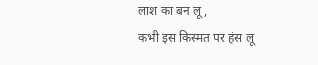लाश का बन लू ,
कभी इस किस्मत पर हंस लू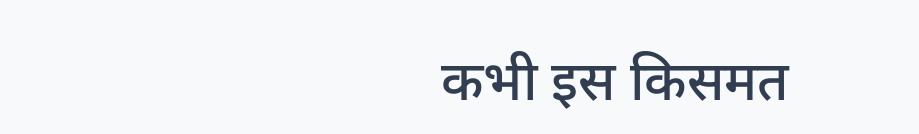कभी इस किसमत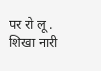पर रो लू .
शिखा नारी